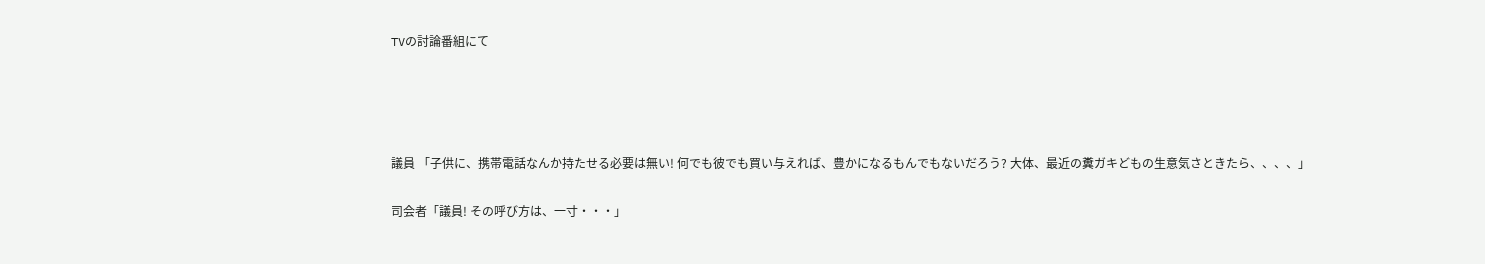TVの討論番組にて




議員 「子供に、携帯電話なんか持たせる必要は無い! 何でも彼でも買い与えれば、豊かになるもんでもないだろう? 大体、最近の糞ガキどもの生意気さときたら、、、、」

司会者「議員! その呼び方は、一寸・・・」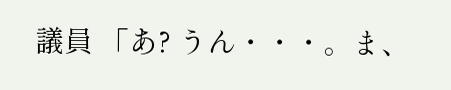議員 「あ? うん・・・。ま、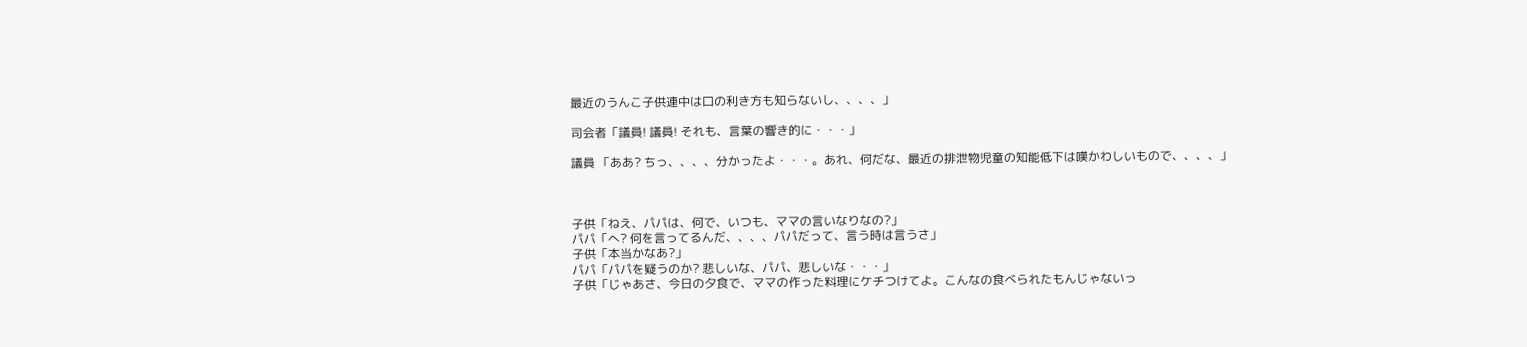最近のうんこ子供連中は口の利き方も知らないし、、、、」

司会者「議員! 議員! それも、言葉の響き的に・・・」

議員 「ああ? ちっ、、、、分かったよ・・・。あれ、何だな、最近の排泄物児童の知能低下は嘆かわしいもので、、、、」



子供「ねえ、パパは、何で、いつも、ママの言いなりなの?」
パパ「へ? 何を言ってるんだ、、、、パパだって、言う時は言うさ」
子供「本当かなあ?」
パパ「パパを疑うのか? 悲しいな、パパ、悲しいな・・・」
子供「じゃあさ、今日の夕食で、ママの作った料理にケチつけてよ。こんなの食べられたもんじゃないっ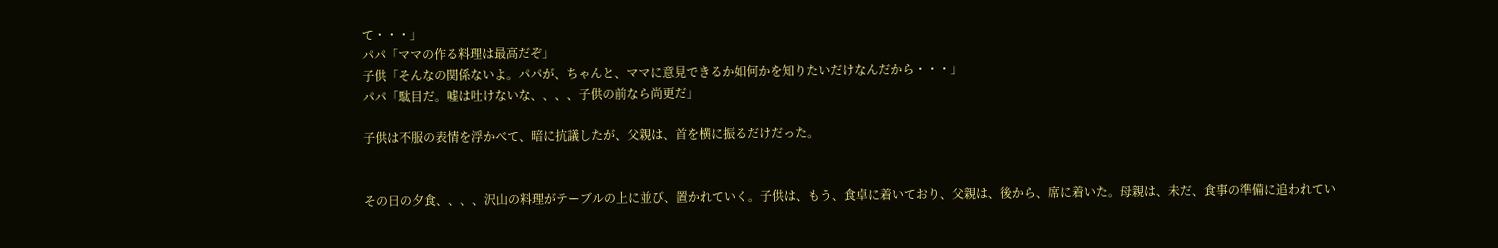て・・・」
パパ「ママの作る料理は最高だぞ」
子供「そんなの関係ないよ。パパが、ちゃんと、ママに意見できるか如何かを知りたいだけなんだから・・・」
パパ「駄目だ。嘘は吐けないな、、、、子供の前なら尚更だ」

子供は不服の表情を浮かべて、暗に抗議したが、父親は、首を横に振るだけだった。


その日の夕食、、、、沢山の料理がテーブルの上に並び、置かれていく。子供は、もう、食卓に着いており、父親は、後から、席に着いた。母親は、未だ、食事の準備に追われてい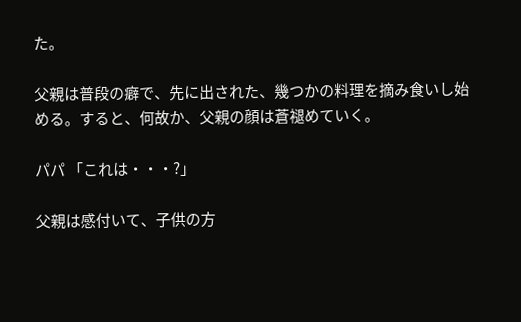た。

父親は普段の癖で、先に出された、幾つかの料理を摘み食いし始める。すると、何故か、父親の顔は蒼褪めていく。

パパ 「これは・・・?」

父親は感付いて、子供の方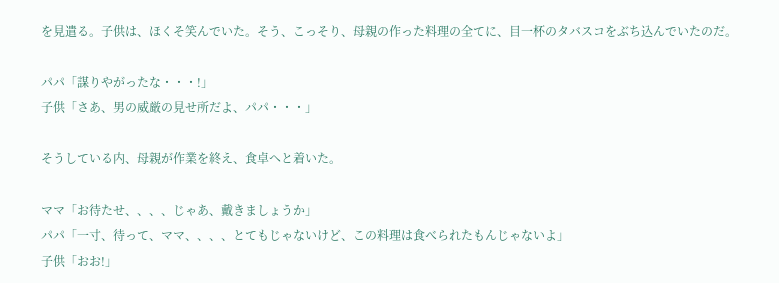を見遣る。子供は、ほくそ笑んでいた。そう、こっそり、母親の作った料理の全てに、目一杯のタバスコをぶち込んでいたのだ。

パパ「謀りやがったな・・・!」
子供「さあ、男の威厳の見せ所だよ、パパ・・・」

そうしている内、母親が作業を終え、食卓へと着いた。

ママ「お待たせ、、、、じゃあ、戴きましょうか」
パパ「一寸、待って、ママ、、、、とてもじゃないけど、この料理は食べられたもんじゃないよ」
子供「おお!」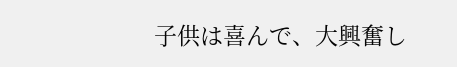子供は喜んで、大興奮し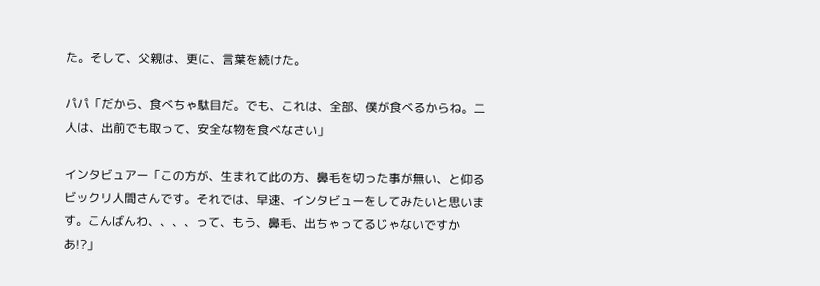た。そして、父親は、更に、言葉を続けた。

パパ「だから、食べちゃ駄目だ。でも、これは、全部、僕が食べるからね。二人は、出前でも取って、安全な物を食べなさい」

インタビュアー「この方が、生まれて此の方、鼻毛を切った事が無い、と仰るビックリ人間さんです。それでは、早速、インタビューをしてみたいと思います。こんばんわ、、、、って、もう、鼻毛、出ちゃってるじゃないですかあ!?」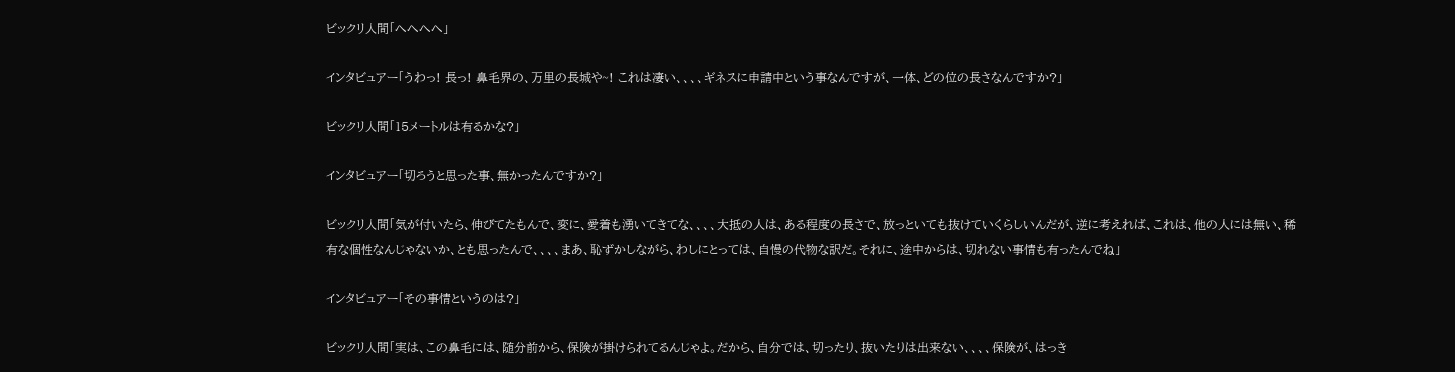ビックリ人間「へへへへ」

インタビュアー「うわっ! 長っ! 鼻毛界の、万里の長城や~! これは凄い、、、、ギネスに申請中という事なんですが、一体、どの位の長さなんですか?」

ビックリ人間「15メートルは有るかな?」

インタビュアー「切ろうと思った事、無かったんですか?」

ビックリ人間「気が付いたら、伸びてたもんで、変に、愛着も湧いてきてな、、、、大抵の人は、ある程度の長さで、放っといても抜けていくらしいんだが、逆に考えれば、これは、他の人には無い、稀有な個性なんじゃないか、とも思ったんで、、、、まあ、恥ずかしながら、わしにとっては、自慢の代物な訳だ。それに、途中からは、切れない事情も有ったんでね」

インタビュアー「その事情というのは?」

ビックリ人間「実は、この鼻毛には、随分前から、保険が掛けられてるんじゃよ。だから、自分では、切ったり、抜いたりは出来ない、、、、保険が、はっき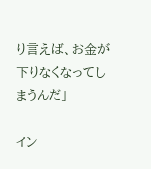り言えば、お金が下りなくなってしまうんだ」

イン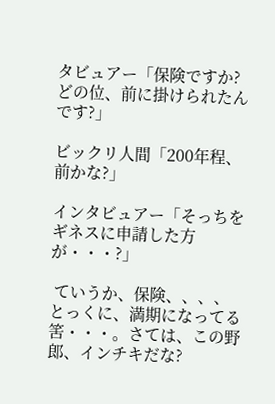タビュアー「保険ですか? どの位、前に掛けられたんです?」

ビックリ人間「200年程、前かな?」

インタビュアー「そっちをギネスに申請した方が・・・?」

 ていうか、保険、、、、とっくに、満期になってる筈・・・。さては、この野郎、インチキだな?